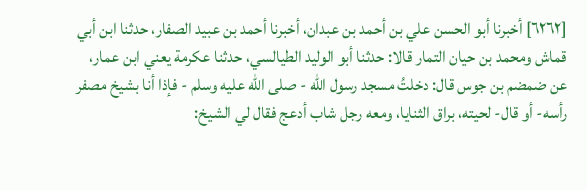[٦٢٦٢] أخبرنا أبو الحسن علي بن أحمد بن عبدان، أخبرنا أحمد بن عبيد الصفار، حدثنا ابن أبي قماش ومحمد بن حيان التمار قالا: حدثنا أبو الوليد الطيالسي، حدثنا عكرمة يعني ابن عمار، عن ضمضم بن جوس قال: دخلتُ مسجد رسول الله - صلى الله عليه وسلم - فإذا أنا بشيخ مصفر رأسه- أو قال- لحيته، براق الثنايا، ومعه رجل شاب أدعج فقال لي الشيخ: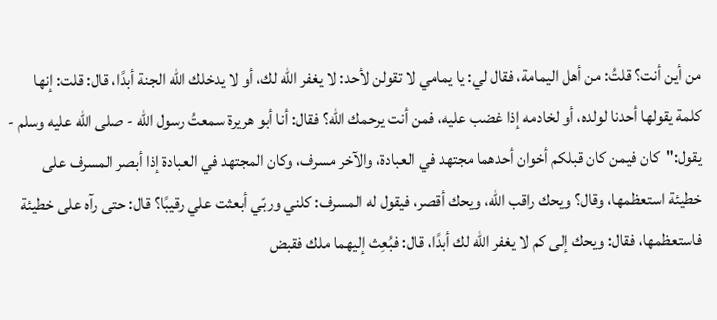من أين أنت؟ قلتُ: من أهل اليمامة، فقال لي: يا يمامي لا تقولن لأحد: لا يغفر الله لك، أو لا يدخلك الله الجنة أبدًا، قال: قلت: إنها كلمة يقولها أحدنا لولده، أو لخادمه إذا غضب عليه، فمن أنت يرحمك الله؟ فقال: أنا أبو هريرة سمعتُ رسول الله - صلى الله عليه وسلم - يقول:"كان فيمن كان قبلكم أخوان أحدهما مجتهد في العبادة، والآخر مسرف، وكان المجتهد في العبادة إذا أبصر المسرف على خطيئة استعظمها، وقال؟ ويحك راقب الله، ويحك أقصر، فيقول له المسرف: كلني وربّي أبعثت علي رقيبًا؟ قال: حتى رآه على خطيئة فاستعظمها، فقال: ويحك إلى كم لا يغفر الله لك أبدًا، قال: فبُعِث إليهما ملك فقبض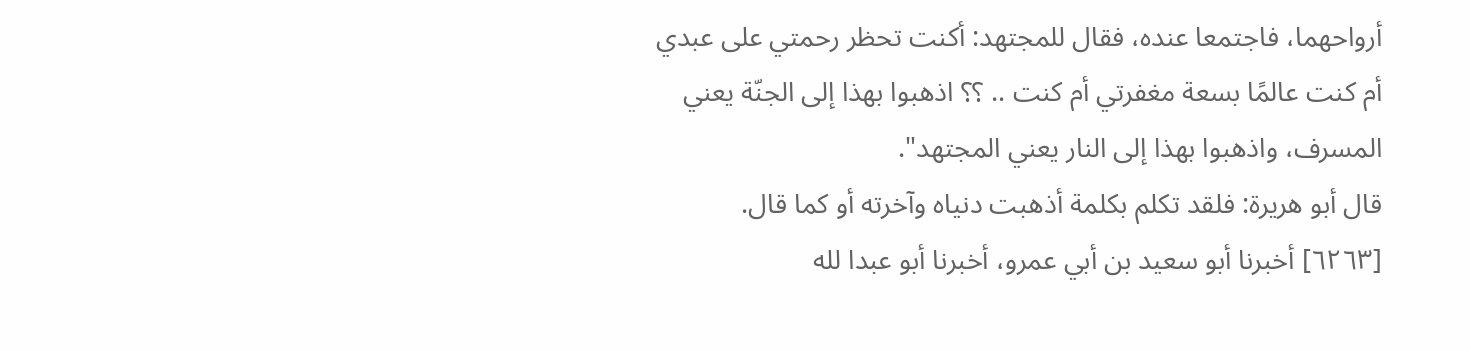أرواحهما، فاجتمعا عنده، فقال للمجتهد: أكنت تحظر رحمتي على عبدي أم كنت عالمًا بسعة مغفرتي أم كنت .. ؟؟ اذهبوا بهذا إلى الجنّة يعني المسرف، واذهبوا بهذا إلى النار يعني المجتهد".
قال أبو هريرة: فلقد تكلم بكلمة أذهبت دنياه وآخرته أو كما قال.
[٦٢٦٣] أخبرنا أبو سعيد بن أبي عمرو، أخبرنا أبو عبدا لله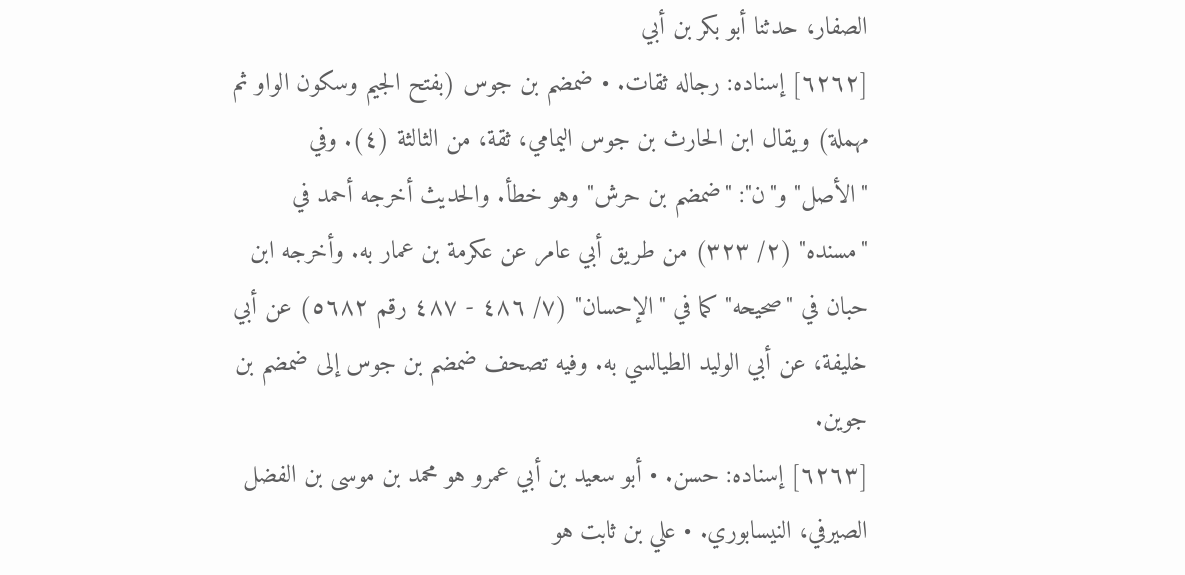الصفار، حدثنا أبو بكر بن أبي
[٦٢٦٢] إسناده: رجاله ثقات. • ضمضم بن جوس (بفتح الجيم وسكون الواو ثم مهملة) ويقال ابن الحارث بن جوس اليمامي، ثقة، من الثالثة (٤). وفي "الأصل" و"ن": "ضمضم بن حرش" وهو خطأ. والحديث أخرجه أحمد في "مسنده" (٢/ ٣٢٣) من طريق أبي عامر عن عكرمة بن عمار به. وأخرجه ابن حبان في "صحيحه" كما في "الإحسان" (٧/ ٤٨٦ - ٤٨٧ رقم ٥٦٨٢) عن أبي خليفة، عن أبي الوليد الطيالسي به. وفيه تصحف ضمضم بن جوس إلى ضمضم بن جوين.
[٦٢٦٣] إسناده: حسن. • أبو سعيد بن أبي عمرو هو محمد بن موسى بن الفضل الصيرفي، النيسابوري. • علي بن ثابت هو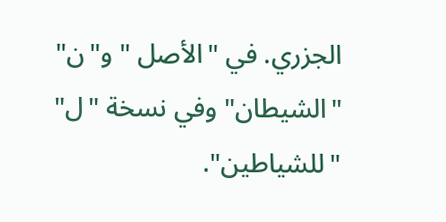الجزري. في "الأصل " و"ن" "الشيطان" وفي نسخة "ل" "للشياطين".